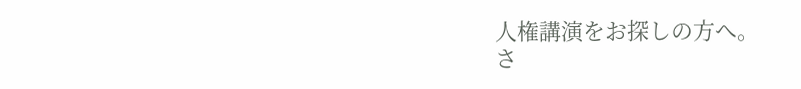人権講演をお探しの方へ。
さ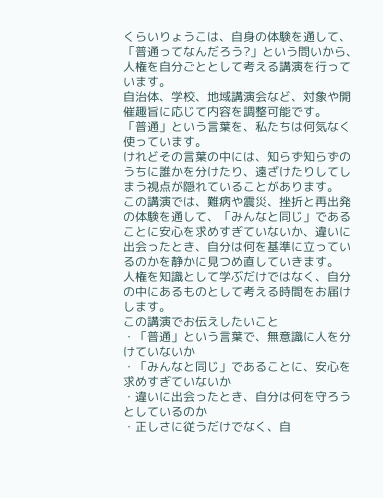くらいりょうこは、自身の体験を通して、「普通ってなんだろう?」という問いから、人権を自分ごととして考える講演を行っています。
自治体、学校、地域講演会など、対象や開催趣旨に応じて内容を調整可能です。
「普通」という言葉を、私たちは何気なく使っています。
けれどその言葉の中には、知らず知らずのうちに誰かを分けたり、遠ざけたりしてしまう視点が隠れていることがあります。
この講演では、難病や震災、挫折と再出発の体験を通して、「みんなと同じ」であることに安心を求めすぎていないか、違いに出会ったとき、自分は何を基準に立っているのかを静かに見つめ直していきます。
人権を知識として学ぶだけではなく、自分の中にあるものとして考える時間をお届けします。
この講演でお伝えしたいこと
・「普通」という言葉で、無意識に人を分けていないか
・「みんなと同じ」であることに、安心を求めすぎていないか
・違いに出会ったとき、自分は何を守ろうとしているのか
・正しさに従うだけでなく、自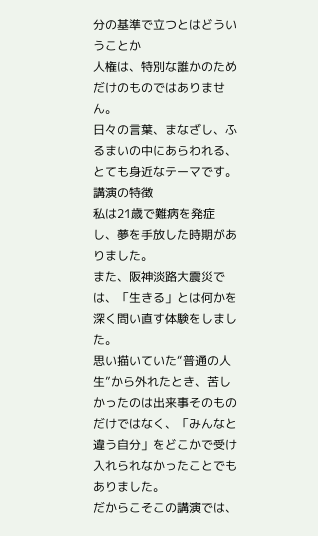分の基準で立つとはどういうことか
人権は、特別な誰かのためだけのものではありません。
日々の言葉、まなざし、ふるまいの中にあらわれる、とても身近なテーマです。
講演の特徴
私は21歳で難病を発症し、夢を手放した時期がありました。
また、阪神淡路大震災では、「生きる」とは何かを深く問い直す体験をしました。
思い描いていた“普通の人生”から外れたとき、苦しかったのは出来事そのものだけではなく、「みんなと違う自分」をどこかで受け入れられなかったことでもありました。
だからこそこの講演では、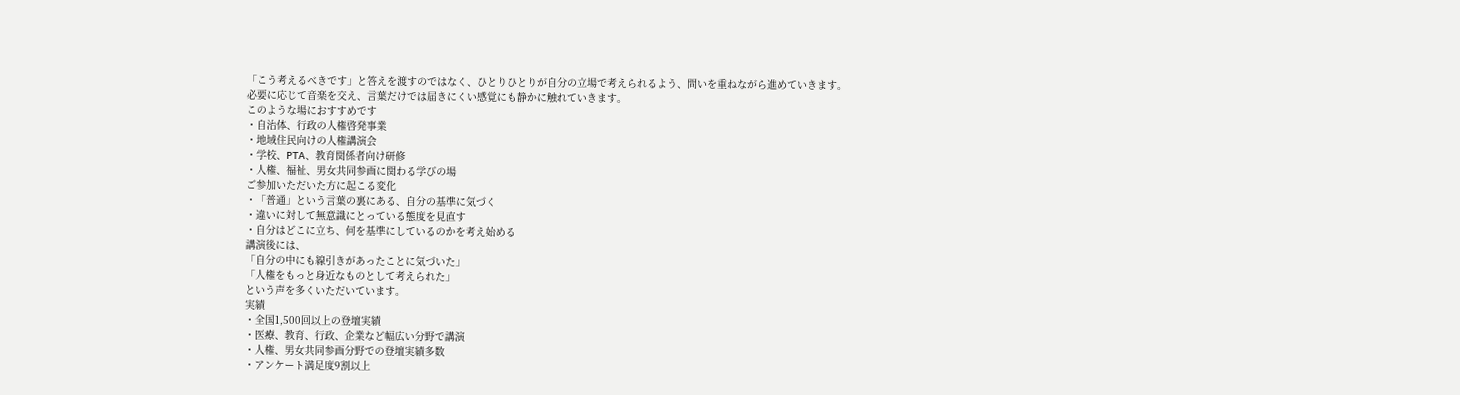「こう考えるべきです」と答えを渡すのではなく、ひとりひとりが自分の立場で考えられるよう、問いを重ねながら進めていきます。
必要に応じて音楽を交え、言葉だけでは届きにくい感覚にも静かに触れていきます。
このような場におすすめです
・自治体、行政の人権啓発事業
・地域住民向けの人権講演会
・学校、PTA、教育関係者向け研修
・人権、福祉、男女共同参画に関わる学びの場
ご参加いただいた方に起こる変化
・「普通」という言葉の裏にある、自分の基準に気づく
・違いに対して無意識にとっている態度を見直す
・自分はどこに立ち、何を基準にしているのかを考え始める
講演後には、
「自分の中にも線引きがあったことに気づいた」
「人権をもっと身近なものとして考えられた」
という声を多くいただいています。
実績
・全国1,500回以上の登壇実績
・医療、教育、行政、企業など幅広い分野で講演
・人権、男女共同参画分野での登壇実績多数
・アンケート満足度9割以上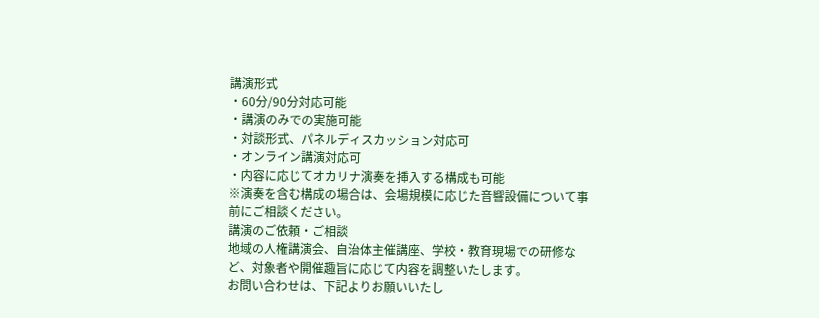講演形式
・60分/90分対応可能
・講演のみでの実施可能
・対談形式、パネルディスカッション対応可
・オンライン講演対応可
・内容に応じてオカリナ演奏を挿入する構成も可能
※演奏を含む構成の場合は、会場規模に応じた音響設備について事前にご相談ください。
講演のご依頼・ご相談
地域の人権講演会、自治体主催講座、学校・教育現場での研修など、対象者や開催趣旨に応じて内容を調整いたします。
お問い合わせは、下記よりお願いいたし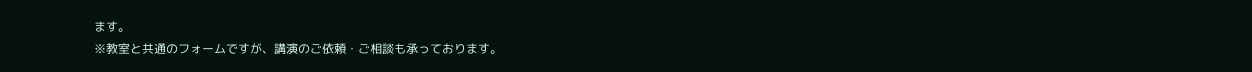ます。
※教室と共通のフォームですが、講演のご依頼・ご相談も承っております。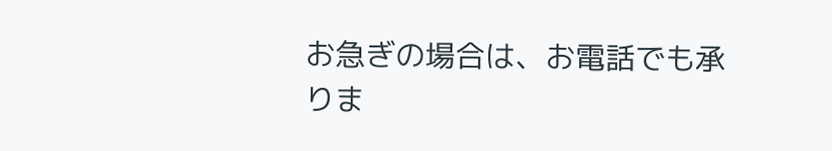お急ぎの場合は、お電話でも承りま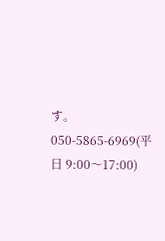す。
050-5865-6969(平日 9:00〜17:00)